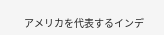アメリカを代表するインデ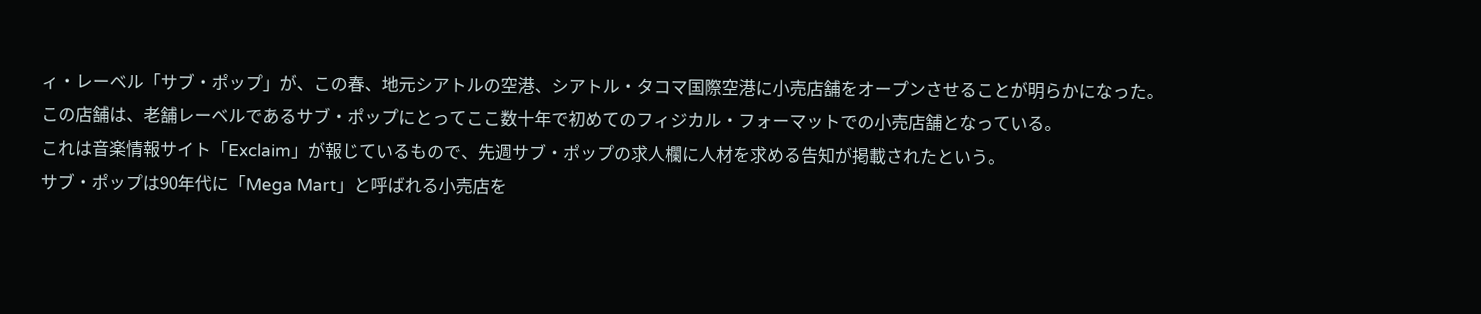ィ・レーベル「サブ・ポップ」が、この春、地元シアトルの空港、シアトル・タコマ国際空港に小売店舗をオープンさせることが明らかになった。
この店舗は、老舗レーベルであるサブ・ポップにとってここ数十年で初めてのフィジカル・フォーマットでの小売店舗となっている。
これは音楽情報サイト「Exclaim」が報じているもので、先週サブ・ポップの求人欄に人材を求める告知が掲載されたという。
サブ・ポップは90年代に「Mega Mart」と呼ばれる小売店を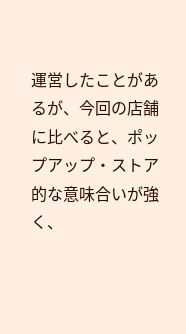運営したことがあるが、今回の店舗に比べると、ポップアップ・ストア的な意味合いが強く、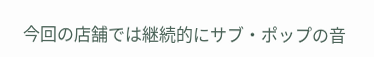今回の店舗では継続的にサブ・ポップの音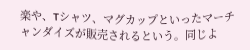楽や、Tシャツ、マグカップといったマーチャンダイズが販売されるという。同じよ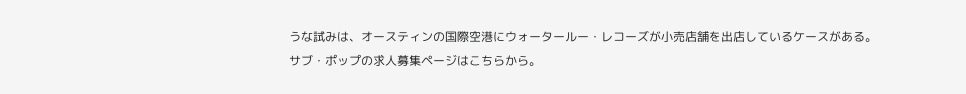うな試みは、オースティンの国際空港にウォータールー・レコーズが小売店舗を出店しているケースがある。
サブ・ポップの求人募集ページはこちらから。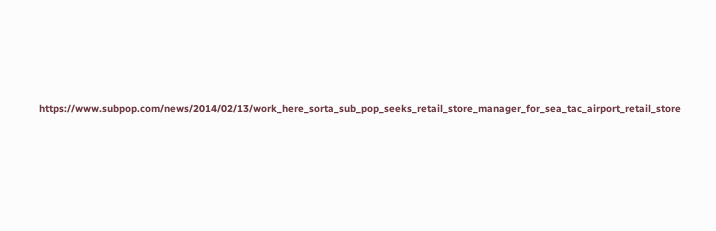https://www.subpop.com/news/2014/02/13/work_here_sorta_sub_pop_seeks_retail_store_manager_for_sea_tac_airport_retail_store